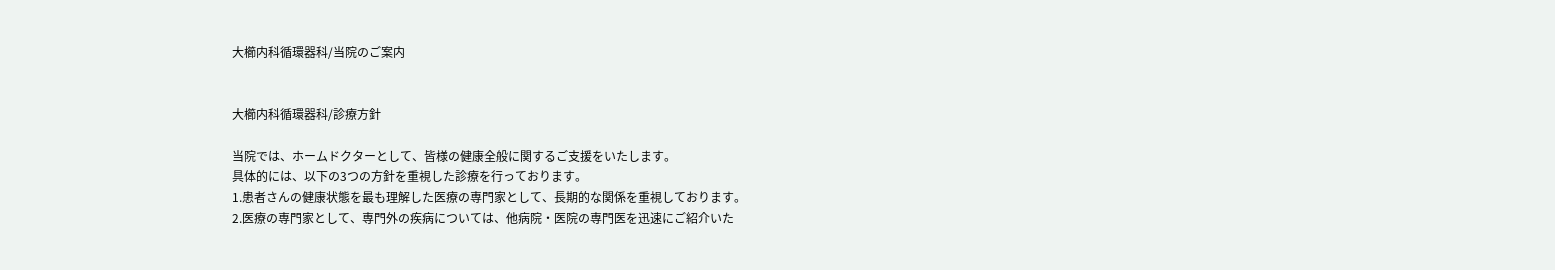大櫛内科循環器科/当院のご案内


大櫛内科循環器科/診療方針

当院では、ホームドクターとして、皆様の健康全般に関するご支援をいたします。
具体的には、以下の3つの方針を重視した診療を行っております。
1.患者さんの健康状態を最も理解した医療の専門家として、長期的な関係を重視しております。
2.医療の専門家として、専門外の疾病については、他病院・医院の専門医を迅速にご紹介いた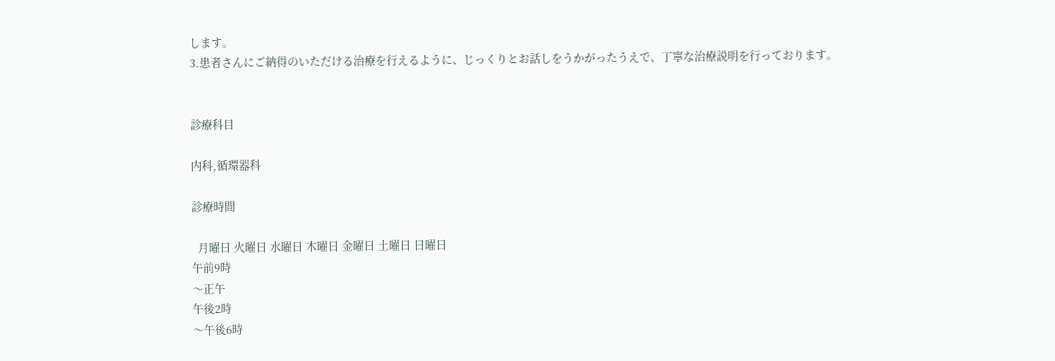します。
3.患者さんにご納得のいただける治療を行えるように、じっくりとお話しをうかがったうえで、丁寧な治療説明を行っております。


診療科目

内科,循環器科

診療時間

  月曜日 火曜日 水曜日 木曜日 金曜日 土曜日 日曜日
午前9時
〜正午
午後2時
〜午後6時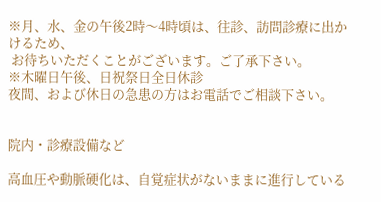※月、水、金の午後2時〜4時頃は、往診、訪問診療に出かけるため、
 お待ちいただくことがございます。ご了承下さい。
※木曜日午後、日祝祭日全日休診
夜間、および休日の急患の方はお電話でご相談下さい。


院内・診療設備など

高血圧や動脈硬化は、自覚症状がないままに進行している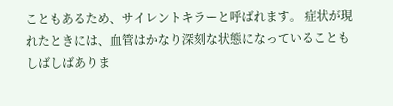こともあるため、サイレントキラーと呼ばれます。 症状が現れたときには、血管はかなり深刻な状態になっていることもしばしばありま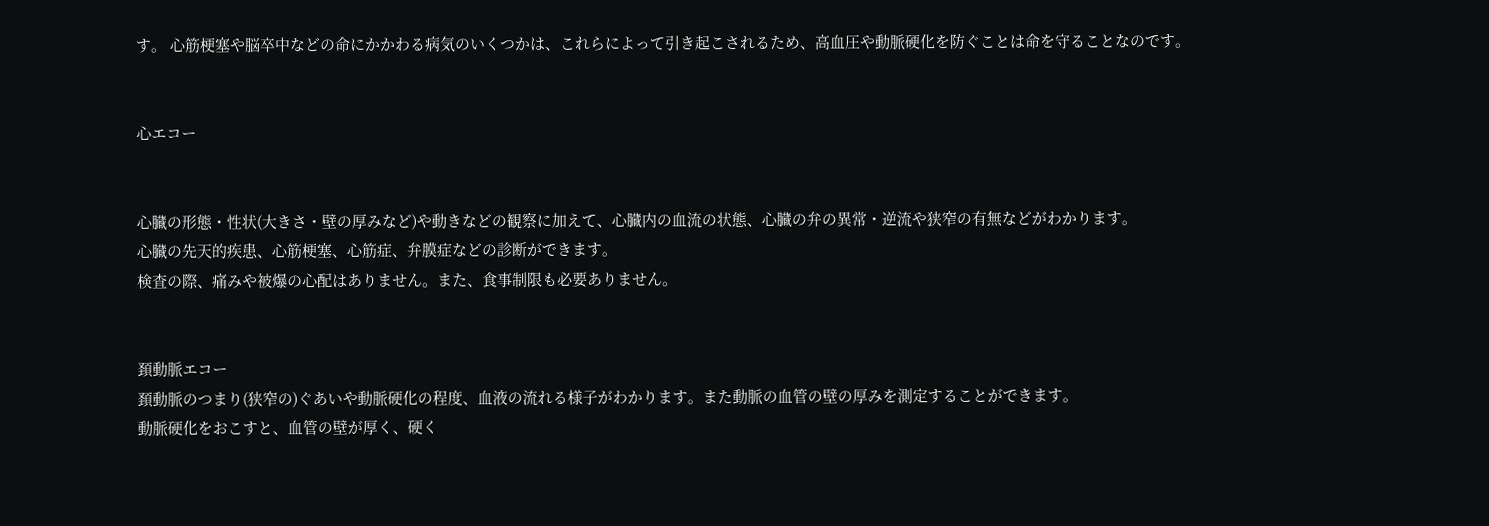す。 心筋梗塞や脳卒中などの命にかかわる病気のいくつかは、これらによって引き起こされるため、高血圧や動脈硬化を防ぐことは命を守ることなのです。


心エコー


心臓の形態・性状(大きさ・壁の厚みなど)や動きなどの観察に加えて、心臓内の血流の状態、心臓の弁の異常・逆流や狭窄の有無などがわかります。
心臓の先天的疾患、心筋梗塞、心筋症、弁膜症などの診断ができます。
検査の際、痛みや被爆の心配はありません。また、食事制限も必要ありません。


頚動脈エコー
頚動脈のつまり(狭窄の)ぐあいや動脈硬化の程度、血液の流れる様子がわかります。また動脈の血管の壁の厚みを測定することができます。
動脈硬化をおこすと、血管の壁が厚く、硬く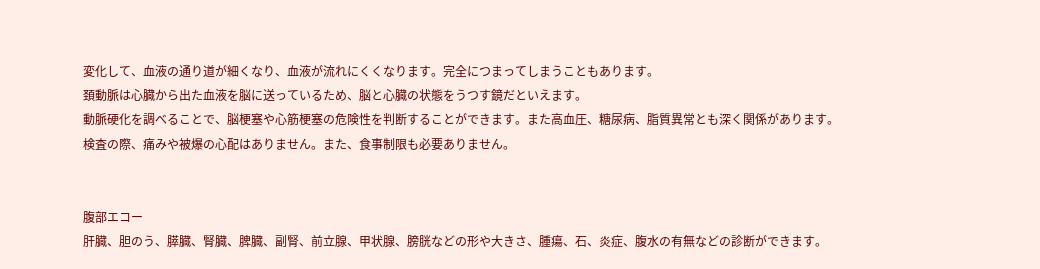変化して、血液の通り道が細くなり、血液が流れにくくなります。完全につまってしまうこともあります。
頚動脈は心臓から出た血液を脳に送っているため、脳と心臓の状態をうつす鏡だといえます。
動脈硬化を調べることで、脳梗塞や心筋梗塞の危険性を判断することができます。また高血圧、糖尿病、脂質異常とも深く関係があります。
検査の際、痛みや被爆の心配はありません。また、食事制限も必要ありません。


腹部エコー
肝臓、胆のう、膵臓、腎臓、脾臓、副腎、前立腺、甲状腺、膀胱などの形や大きさ、腫瘍、石、炎症、腹水の有無などの診断ができます。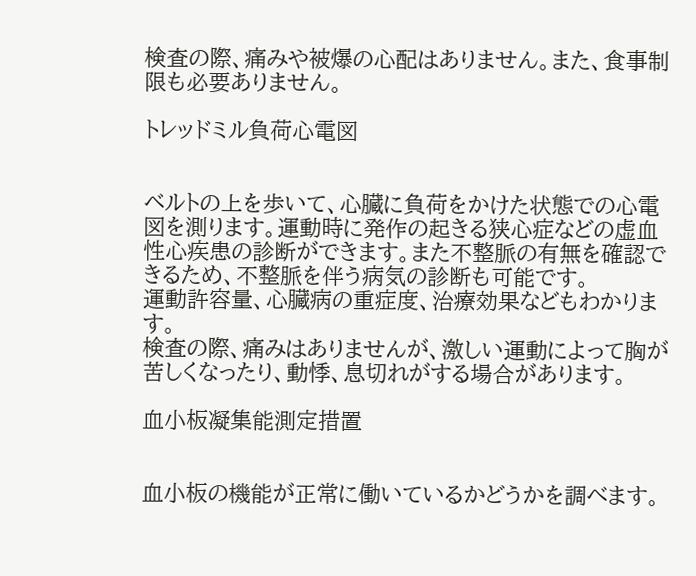検査の際、痛みや被爆の心配はありません。また、食事制限も必要ありません。

トレッドミル負荷心電図


ベルトの上を歩いて、心臓に負荷をかけた状態での心電図を測ります。運動時に発作の起きる狭心症などの虚血性心疾患の診断ができます。また不整脈の有無を確認できるため、不整脈を伴う病気の診断も可能です。
運動許容量、心臓病の重症度、治療効果などもわかります。
検査の際、痛みはありませんが、激しい運動によって胸が苦しくなったり、動悸、息切れがする場合があります。

血小板凝集能測定措置


血小板の機能が正常に働いているかどうかを調べます。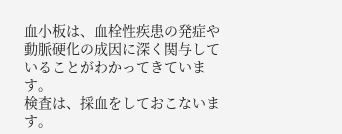血小板は、血栓性疾患の発症や動脈硬化の成因に深く関与していることがわかってきています。
検査は、採血をしておこないます。